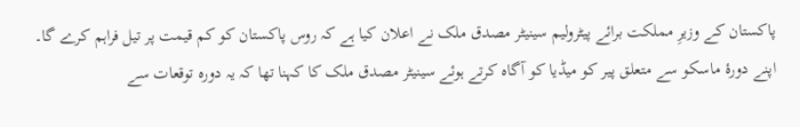پاکستان کے وزیرِ مملکت برائے پیٹرولیم سینیٹر مصدق ملک نے اعلان کیا ہے کہ روس پاکستان کو کم قیمت پر تیل فراہم کرے گا۔
اپنے دورۂ ماسکو سے متعلق پیر کو میڈیا کو آگاہ کرتے ہوئے سینیٹر مصدق ملک کا کہنا تھا کہ یہ دورہ توقعات سے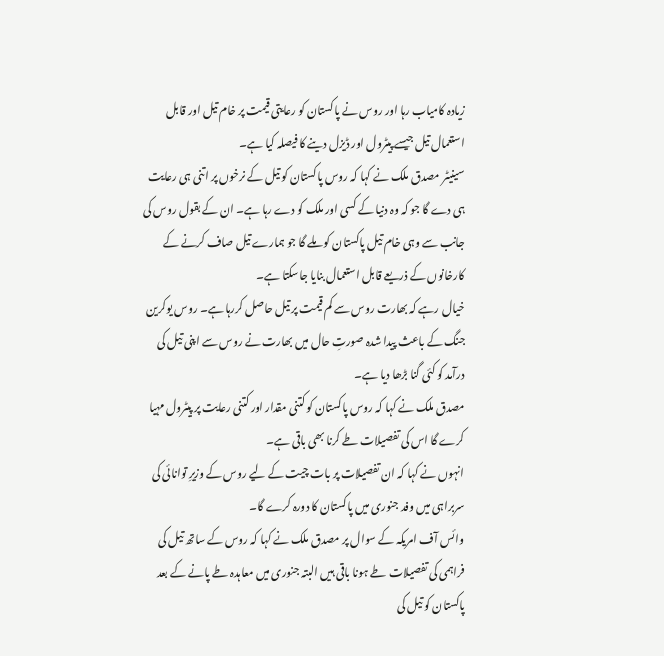زیادہ کامیاب رہا اور روس نے پاکستان کو رعایتی قیمت پر خام تیل اور قابل استعمال تیل جیسے پیٹرول اور ڈیزل دینے کا فیصلہ کیا ہے۔
سینیٹر مصدق ملک نے کہا کہ روس پاکستان کو تیل کے نرخوں پر اتنی ہی رعایت ہی دے گا جو کہ وہ دنیا کے کسی اور ملک کو دے رہا ہے۔ ان کے بقول روس کی جانب سے وہی خام تیل پاکستان کو ملے گا جو ہمارے تیل صاف کرنے کے کارخانوں کے ذریعے قابل استعمال بنایا جاسکتا ہے۔
خیال رہے کہ بھارت روس سے کم قیمت پر تیل حاصل کررہا ہے۔ روس یوکرین جنگ کے باعث پیدا شدہ صورتِ حال میں بھارت نے روس سے اپنی تیل کی درآمد کو کئی گنا بڑھا دیا ہے۔
مصدق ملک نے کہا کہ روس پاکستان کو کتنی مقدار اور کتنی رعایت پر پیٹرول مہیا کرے گا اس کی تفصیلات طے کرنا بھی باقی ہے۔
انہوں نے کہا کہ ان تفصیلات پر بات چیت کے لیے روس کے وزیرِ توانائی کی سربراہی میں وفد جنوری میں پاکستان کا دورہ کرے گا۔
وائس آف امریکہ کے سوال پر مصدق ملک نے کہا کہ روس کے ساتھ تیل کی فراہمی کی تفصیلات طے ہونا باقی ہیں البتہ جنوری میں معاہدہ طے پانے کے بعد پاکستان کو تیل کی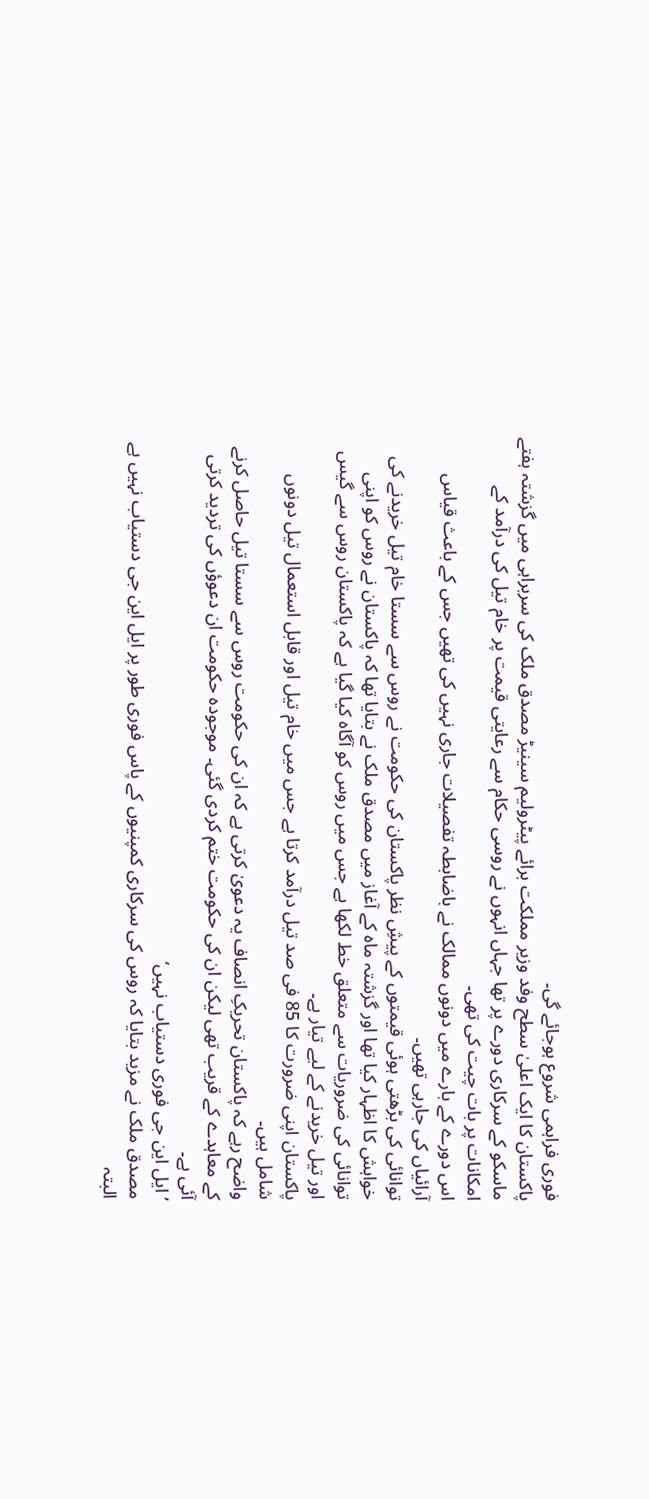فوری فراہمی شروع ہوجائے گی۔
پاکستان کا ایک اعلیٰ سطح وفد وزیر مملکت برائے پیٹرولیم سینیڑ مصدق ملک کی سربراہی میں گزشتہ ہفتے ماسکو کے سرکاری دورے پر تھا جہاں انہوں نے روسی حکام سے رعایتی قیمت پر خام تیل کی درآمد کے امکانات پر بات چیت کی تھی۔
اس دورے کے بارے میں دونوں ممالک نے باضابطہ تفصیلات جاری نہیں کی تھیں جس کے باعث قیاس آرائیاں کی جارہی تھیں۔
توانائی کی بڑھتی ہوئی قیمتوں کے پیشِ نظر پاکستان کی حکومت نے روس سے سستا خام تیل خریدنے کی خواہش کا اظہار کیا تھا اور گزشتہ ماہ کے آغاز میں مصدق ملک نے بتایا تھا کہ پاکستان نے روس کو اپنی توانائی کی ضروریات سے متعلق خط لکھا ہے جس میں روس کو آگاہ کیا گیا ہے کہ پاکستان روس سے گیس اور تیل خریدنے کے لیے تیار ہے۔
پاکستان اپنی ضرورت کا 85 فی صد تیل درآمد کرتا ہے جس میں خام تیل اور قابل استعمال تیل دونوں شامل ہیں۔
واضح رہے کہ پاکستان تحریکِ انصاف یہ دعویٰ کرتی ہے کہ ان کی حکومت روس سے سستا تیل حاصل کرنے کے معاہدے کے قریب تھی لیکن ان کی حکومت ختم کردی گئی۔ موجودہ حکومت ان دعوؤں کی تردید کرتی آئی ہے۔
’ ایل این جی فوری دستیاب نہیں‘
مصدق ملک نے مزید بتایا کہ روس کی سرکاری کمپنیوں کے پاس فوری طور پر ایل این جی دستیاب نہیں ہے البتہ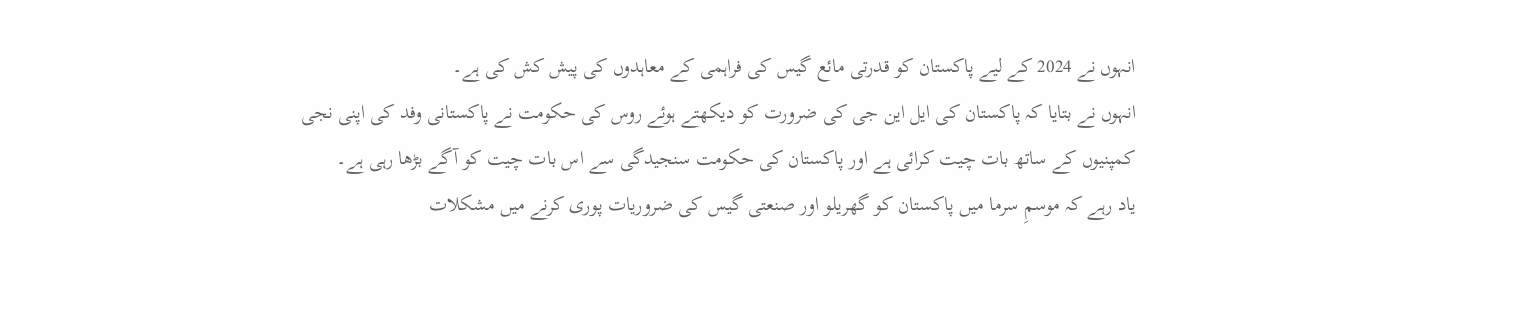انہوں نے 2024 کے لیے پاکستان کو قدرتی مائع گیس کی فراہمی کے معاہدوں کی پیش کش کی ہے۔
انہوں نے بتایا کہ پاکستان کی ایل این جی کی ضرورت کو دیکھتے ہوئے روس کی حکومت نے پاکستانی وفد کی اپنی نجی کمپنیوں کے ساتھ بات چیت کرائی ہے اور پاکستان کی حکومت سنجیدگی سے اس بات چیت کو آگے بڑھا رہی ہے۔
یاد رہے کہ موسمِ سرما میں پاکستان کو گھریلو اور صنعتی گیس کی ضروریات پوری کرنے میں مشکلات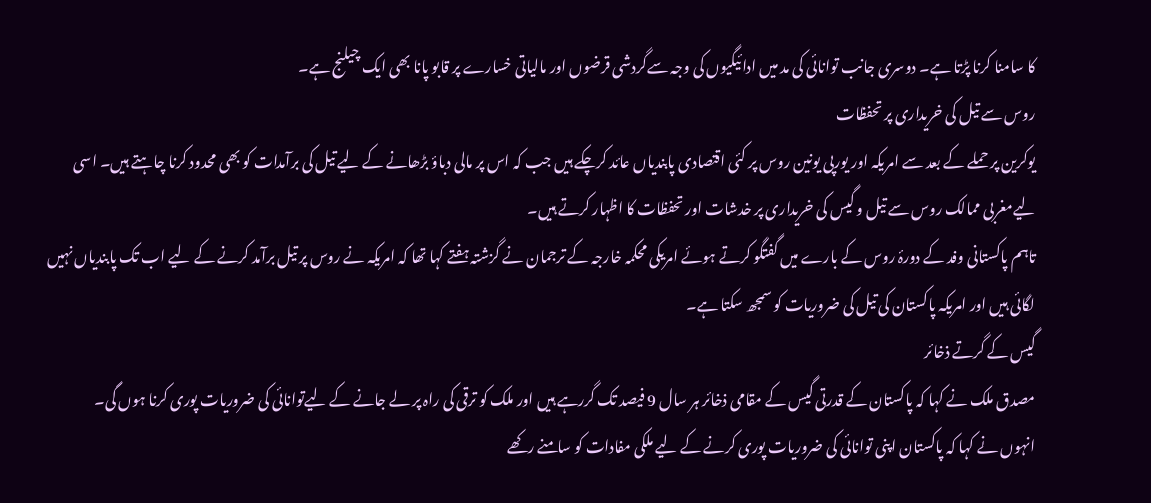کا سامنا کرنا پڑتا ہے۔ دوسری جانب توانائی کی مد میں ادائیگیوں کی وجہ سےگردشی قرضوں اور مالیاتی خسارے پر قابو پانا بھی ایک چیلنج ہے۔
روس سے تیل کی خریداری پر تحفظات
یوکرین پر حملے کے بعد سے امریکہ اور یورپی یونین روس پر کئی اقتصادی پابندیاں عائد کرچکے ہیں جب کہ اس پر مالی دباؤ بڑھانے کے لیے تیل کی برآمدات کو بھی محدود کرنا چاہتے ہیں۔ اسی لیےمغربی ممالک روس سے تیل و گیس کی خریداری پر خدشات اور تحفظات کا اظہار کرتے ہیں۔
تاہم پاکستانی وفد کے دورۂ روس کے بارے میں گفتگو کرتے ہوئے امریکی محکمہ خارجہ کے ترجمان نے گزشتہ ہفتے کہا تھا کہ امریکہ نے روس پر تیل برآمد کرنے کے لیے اب تک پابندیاں نہیں لگائی ہیں اور امریکہ پاکستان کی تیل کی ضروریات کو سمجھ سکتا ہے۔
گیس کے گرتے ذخائر
مصدق ملک نے کہا کہ پاکستان کے قدرتی گیس کے مقامی ذخائر ہر سال 9 فیصد تک گررہے ہیں اور ملک کو ترقی کی راہ پر لے جانے کے لیےتوانائی کی ضروریات پوری کرنا ہوں گی۔
انہوں نے کہا کہ پاکستان اپنی توانائی کی ضروریات پوری کرنے کے لیے ملکی مفادات کو سامنے رکھے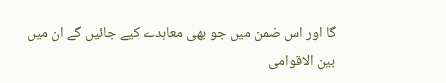گا اور اس ضمن میں جو بھی معاہدے کیے جائیں گے ان میں بین الاقوامی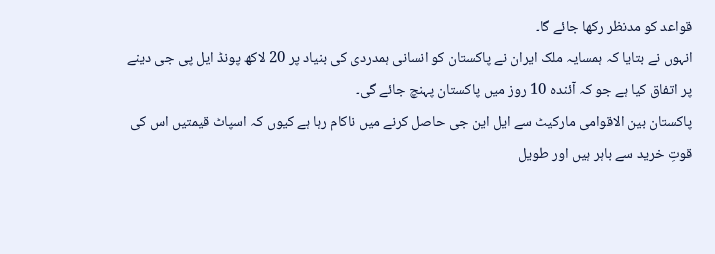قواعد کو مدنظر رکھا جائے گا۔
انہوں نے بتایا کہ ہمسایہ ملک ایران نے پاکستان کو انسانی ہمدردی کی بنیاد پر 20 لاکھ پونڈ ایل پی جی دینے پر اتفاق کیا ہے جو کہ آئندہ 10 روز میں پاکستان پہنچ جائے گی۔
پاکستان بین الاقوامی مارکیٹ سے ایل این جی حاصل کرنے میں ناکام رہا ہے کیوں کہ اسپاٹ قیمتیں اس کی قوتِ خرید سے باہر ہیں اور طویل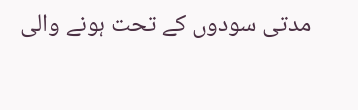مدتی سودوں کے تحت ہونے والی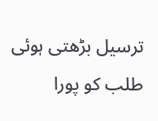ترسیل بڑھتی ہوئی طلب کو پورا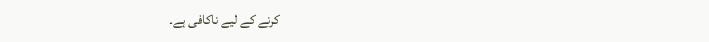کرنے کے لیے ناکافی ہے۔